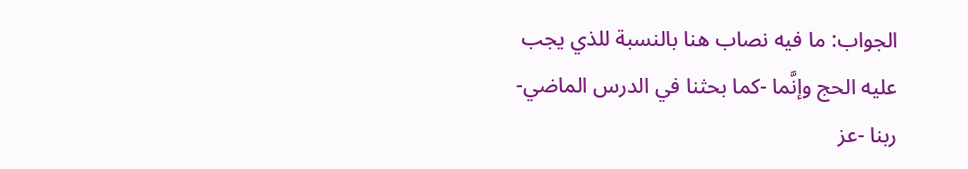الجواب: ما فيه نصاب هنا بالنسبة للذي يجب عليه الحج وإنَّما -كما بحثنا في الدرس الماضي- ربنا -عز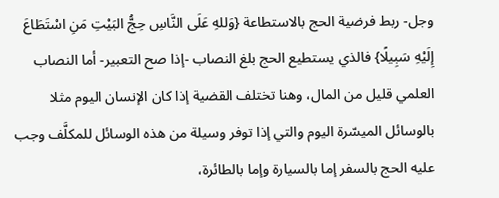وجل- ربط فرضية الحج بالاستطاعة {وَللهِ عَلَى النَّاسِ حِجُّ البَيْتِ مَنِ اسْتَطَاعَ إِلَيْهِ سَبِيلًا} فالذي يستطيع الحج بلغ النصاب -إذا صح التعبير- أما النصاب العلمي قليل من المال، وهنا تختلف القضية إذا كان الإنسان اليوم مثلا بالوسائل الميسّرة اليوم والتي إذا توفر وسيلة من هذه الوسائل للمكلَّف وجب عليه الحج بالسفر إما بالسيارة وإما بالطائرة،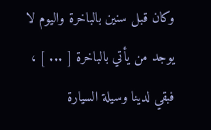وكان قبل سنين بالباخرة واليوم لا يوجد من يأتي بالباخرة [ ... ] ، فبقي لدينا وسيلة السيارة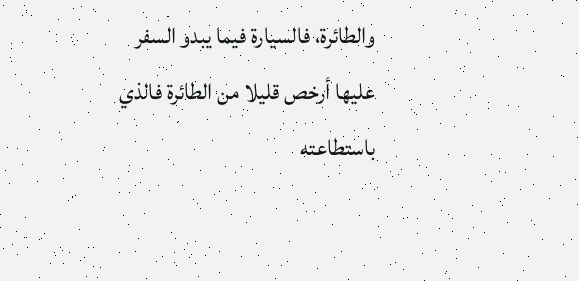والطائرة، فالسيارة فيما يبدو السفر عليها أرخص قليلا من الطائرة فالذي باستطاعته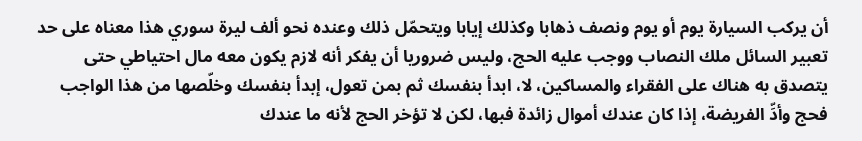أن يركب السيارة يوم أو يوم ونصف ذهابا وكذلك إيابا ويتحمّل ذلك وعنده نحو ألف ليرة سوري هذا معناه على حد تعبير السائل ملك النصاب ووجب عليه الحج، وليس ضروريا أن يفكر أنه لازم يكون معه مال احتياطي حتى يتصدق به هناك على الفقراء والمساكين، لا، ابدأ بنفسك ثم بمن تعول، إبدأ بنفسك وخلّصها من هذا الواجب فحج وأدِّ الفريضة، إذا كان عندك أموال زائدة فبها، لكن لا تؤخر الحج لأنه ما عندك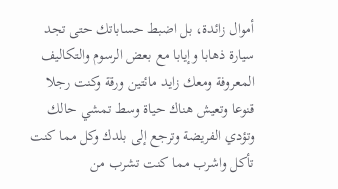أموال زائدة، بل اضبط حساباتك حتى تجد سيارة ذهابا وإيابا مع بعض الرسوم والتكاليف المعروفة ومعك زايد مائتين ورقة وكنت رجلا قنوعا وتعيش هناك حياة وسط تمشي حالك وتؤدي الفريضة وترجع إلى بلدك وكل مما كنت تأكل واشرب مما كنت تشرب من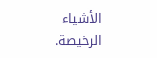الأشياء الرخيصة.